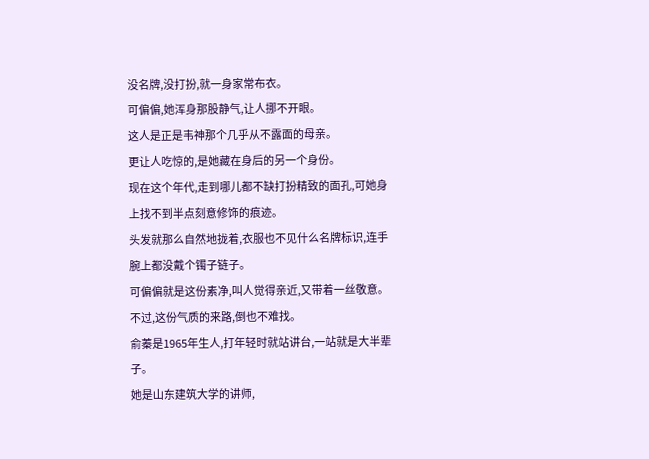没名牌,没打扮,就一身家常布衣。
可偏偏,她浑身那股静气,让人挪不开眼。
这人是正是韦神那个几乎从不露面的母亲。
更让人吃惊的,是她藏在身后的另一个身份。
现在这个年代,走到哪儿都不缺打扮精致的面孔,可她身上找不到半点刻意修饰的痕迹。
头发就那么自然地拢着,衣服也不见什么名牌标识,连手腕上都没戴个镯子链子。
可偏偏就是这份素净,叫人觉得亲近,又带着一丝敬意。
不过,这份气质的来路,倒也不难找。
俞蓁是1965年生人,打年轻时就站讲台,一站就是大半辈子。
她是山东建筑大学的讲师,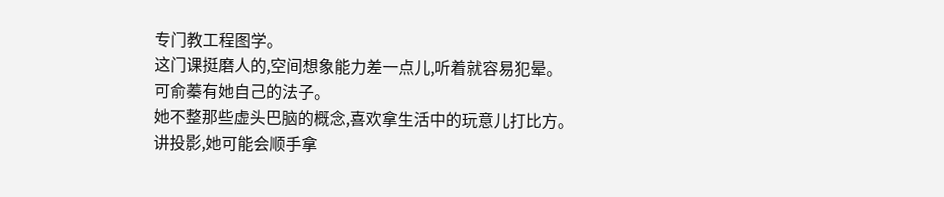专门教工程图学。
这门课挺磨人的,空间想象能力差一点儿,听着就容易犯晕。
可俞蓁有她自己的法子。
她不整那些虚头巴脑的概念,喜欢拿生活中的玩意儿打比方。
讲投影,她可能会顺手拿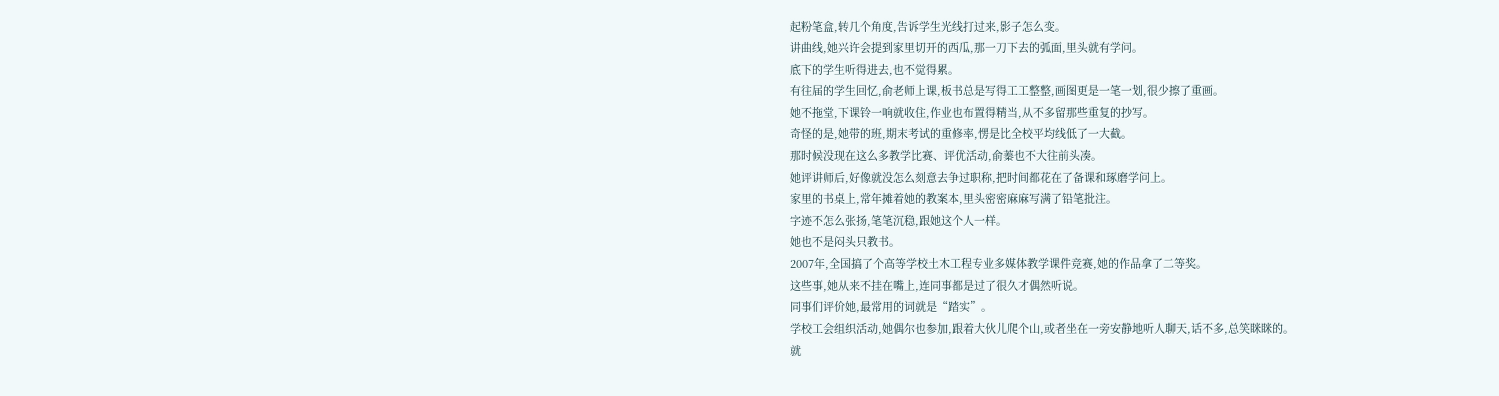起粉笔盒,转几个角度,告诉学生光线打过来,影子怎么变。
讲曲线,她兴许会提到家里切开的西瓜,那一刀下去的弧面,里头就有学问。
底下的学生听得进去,也不觉得累。
有往届的学生回忆,俞老师上课,板书总是写得工工整整,画图更是一笔一划,很少擦了重画。
她不拖堂,下课铃一响就收住,作业也布置得精当,从不多留那些重复的抄写。
奇怪的是,她带的班,期末考试的重修率,愣是比全校平均线低了一大截。
那时候没现在这么多教学比赛、评优活动,俞蓁也不大往前头凑。
她评讲师后,好像就没怎么刻意去争过职称,把时间都花在了备课和琢磨学问上。
家里的书桌上,常年摊着她的教案本,里头密密麻麻写满了铅笔批注。
字迹不怎么张扬,笔笔沉稳,跟她这个人一样。
她也不是闷头只教书。
2007年,全国搞了个高等学校土木工程专业多媒体教学课件竞赛,她的作品拿了二等奖。
这些事,她从来不挂在嘴上,连同事都是过了很久才偶然听说。
同事们评价她,最常用的词就是“踏实”。
学校工会组织活动,她偶尔也参加,跟着大伙儿爬个山,或者坐在一旁安静地听人聊天,话不多,总笑眯眯的。
就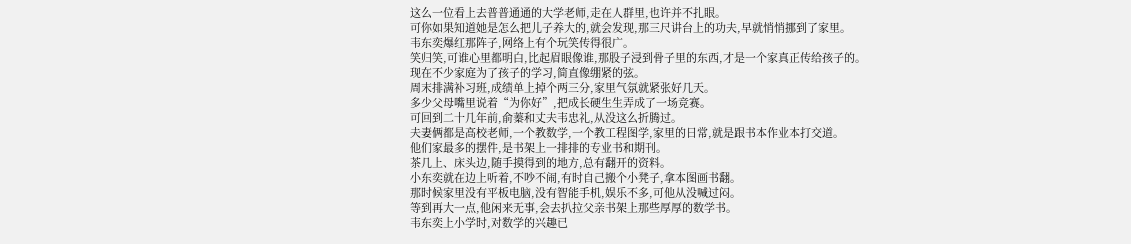这么一位看上去普普通通的大学老师,走在人群里,也许并不扎眼。
可你如果知道她是怎么把儿子养大的,就会发现,那三尺讲台上的功夫,早就悄悄挪到了家里。
韦东奕爆红那阵子,网络上有个玩笑传得很广。
笑归笑,可谁心里都明白,比起眉眼像谁,那股子浸到骨子里的东西,才是一个家真正传给孩子的。
现在不少家庭为了孩子的学习,简直像绷紧的弦。
周末排满补习班,成绩单上掉个两三分,家里气氛就紧张好几天。
多少父母嘴里说着“为你好”,把成长硬生生弄成了一场竞赛。
可回到二十几年前,俞蓁和丈夫韦忠礼,从没这么折腾过。
夫妻俩都是高校老师,一个教数学,一个教工程图学,家里的日常,就是跟书本作业本打交道。
他们家最多的摆件,是书架上一排排的专业书和期刊。
茶几上、床头边,随手摸得到的地方,总有翻开的资料。
小东奕就在边上听着,不吵不闹,有时自己搬个小凳子,拿本图画书翻。
那时候家里没有平板电脑,没有智能手机,娱乐不多,可他从没喊过闷。
等到再大一点,他闲来无事,会去扒拉父亲书架上那些厚厚的数学书。
韦东奕上小学时,对数学的兴趣已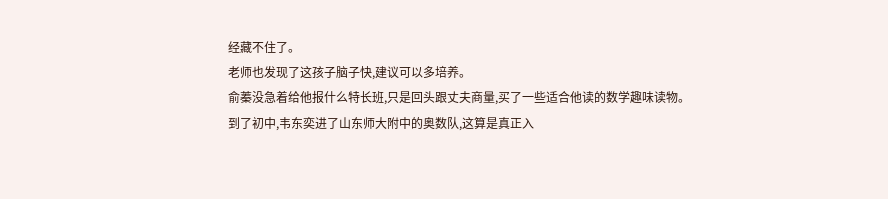经藏不住了。
老师也发现了这孩子脑子快,建议可以多培养。
俞蓁没急着给他报什么特长班,只是回头跟丈夫商量,买了一些适合他读的数学趣味读物。
到了初中,韦东奕进了山东师大附中的奥数队,这算是真正入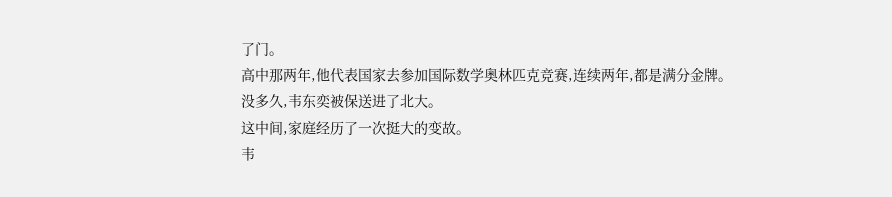了门。
高中那两年,他代表国家去参加国际数学奥林匹克竞赛,连续两年,都是满分金牌。
没多久,韦东奕被保送进了北大。
这中间,家庭经历了一次挺大的变故。
韦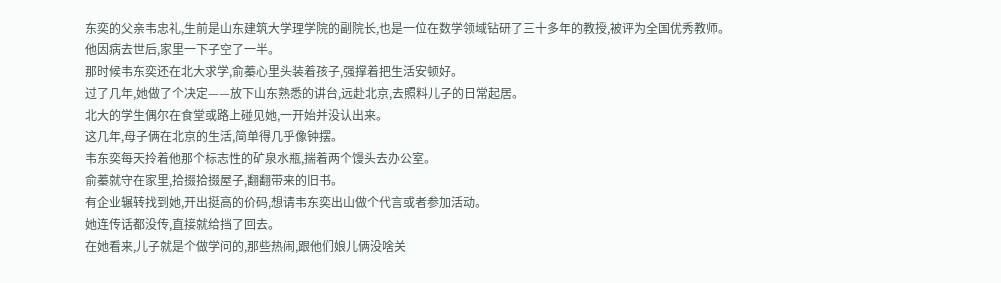东奕的父亲韦忠礼,生前是山东建筑大学理学院的副院长,也是一位在数学领域钻研了三十多年的教授,被评为全国优秀教师。
他因病去世后,家里一下子空了一半。
那时候韦东奕还在北大求学,俞蓁心里头装着孩子,强撑着把生活安顿好。
过了几年,她做了个决定——放下山东熟悉的讲台,远赴北京,去照料儿子的日常起居。
北大的学生偶尔在食堂或路上碰见她,一开始并没认出来。
这几年,母子俩在北京的生活,简单得几乎像钟摆。
韦东奕每天拎着他那个标志性的矿泉水瓶,揣着两个馒头去办公室。
俞蓁就守在家里,拾掇拾掇屋子,翻翻带来的旧书。
有企业辗转找到她,开出挺高的价码,想请韦东奕出山做个代言或者参加活动。
她连传话都没传,直接就给挡了回去。
在她看来,儿子就是个做学问的,那些热闹,跟他们娘儿俩没啥关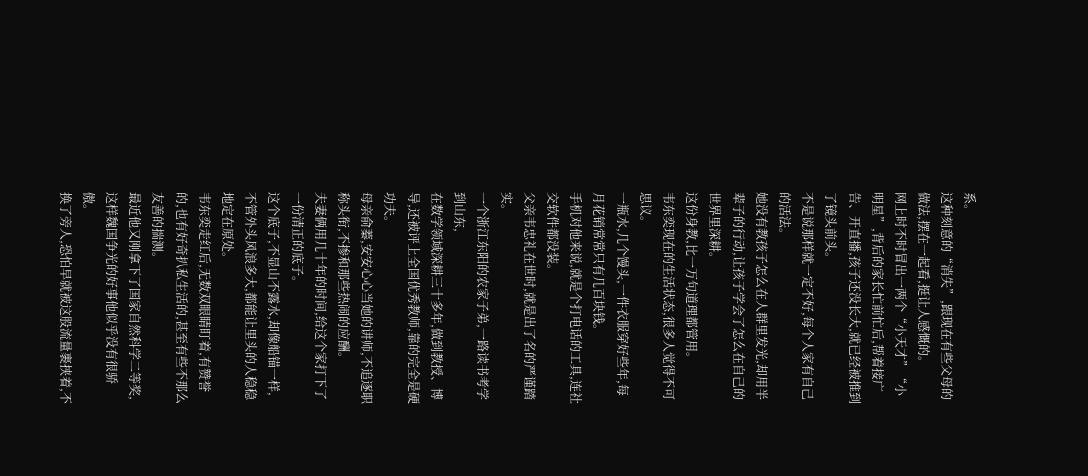系。
这种刻意的“消失”,跟现在有些父母的做法,摆在一起看,挺让人感慨的。
网上时不时冒出一两个“小天才”“小明星”,背后的家长忙前忙后,帮着接广告、开直播,孩子还没长大,就已经被推到了镜头前头。
不是说那样就一定不好,每个人家有自己的活法。
她没有教孩子怎么在人群里发光,却用半辈子的行动,让孩子学会了怎么在自己的世界里深耕。
这份身教,比一万句道理都管用。
韦东奕现在的生活状态,很多人觉得不可思议。
一瓶水,几个馒头,一件衣服穿好些年,每月花销常常只有几百块钱。
手机对他来说,就是个打电话的工具,连社交软件都没装。
父亲韦忠礼在世时,就是出了名的严谨踏实。
一个浙江东阳的农家子弟,一路读书考学到山东,
在数学领域深耕三十多年,做到教授、博导,还被评上全国优秀教师,靠的完全是硬功夫。
母亲俞蓁,安安心心当她的讲师,不追逐职称头衔,不掺和那些热闹的应酬。
夫妻俩用几十年的时间,给这个家打下了一份清正的底子。
这个底子,不显山不露水,却像船锚一样,不管外头风浪多大,都能让里头的人稳稳地定在原处。
韦东奕走红后,无数双眼睛盯着,有赞誉的,也有好奇扒私生活的,甚至有些不那么友善的揣测。
最近他又刚拿下了国家自然科学二等奖,这样魏国争光的好事他似乎没有很骄傲。
换了旁人,恐怕早就被这股流量裹挟着,不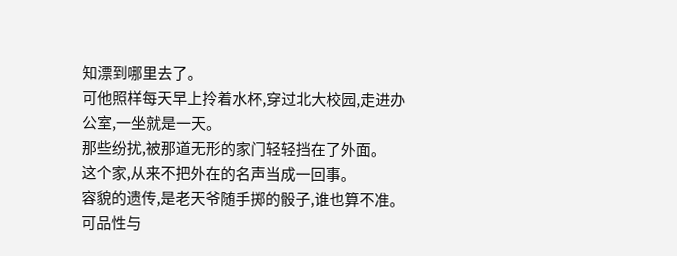知漂到哪里去了。
可他照样每天早上拎着水杯,穿过北大校园,走进办公室,一坐就是一天。
那些纷扰,被那道无形的家门轻轻挡在了外面。
这个家,从来不把外在的名声当成一回事。
容貌的遗传,是老天爷随手掷的骰子,谁也算不准。
可品性与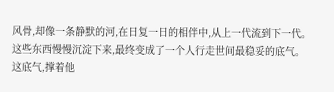风骨,却像一条静默的河,在日复一日的相伴中,从上一代流到下一代。
这些东西慢慢沉淀下来,最终变成了一个人行走世间最稳妥的底气。
这底气,撑着他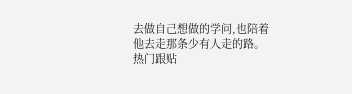去做自己想做的学问,也陪着他去走那条少有人走的路。
热门跟贴